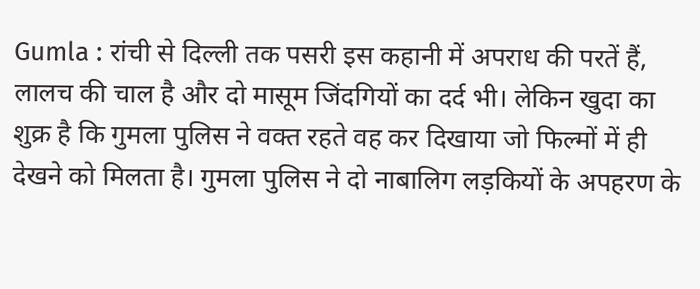Gumla : रांची से दिल्ली तक पसरी इस कहानी में अपराध की परतें हैं, लालच की चाल है और दो मासूम जिंदगियों का दर्द भी। लेकिन खुदा का शुक्र है कि गुमला पुलिस ने वक्त रहते वह कर दिखाया जो फिल्मों में ही देखने को मिलता है। गुमला पुलिस ने दो नाबालिग लड़कियों के अपहरण के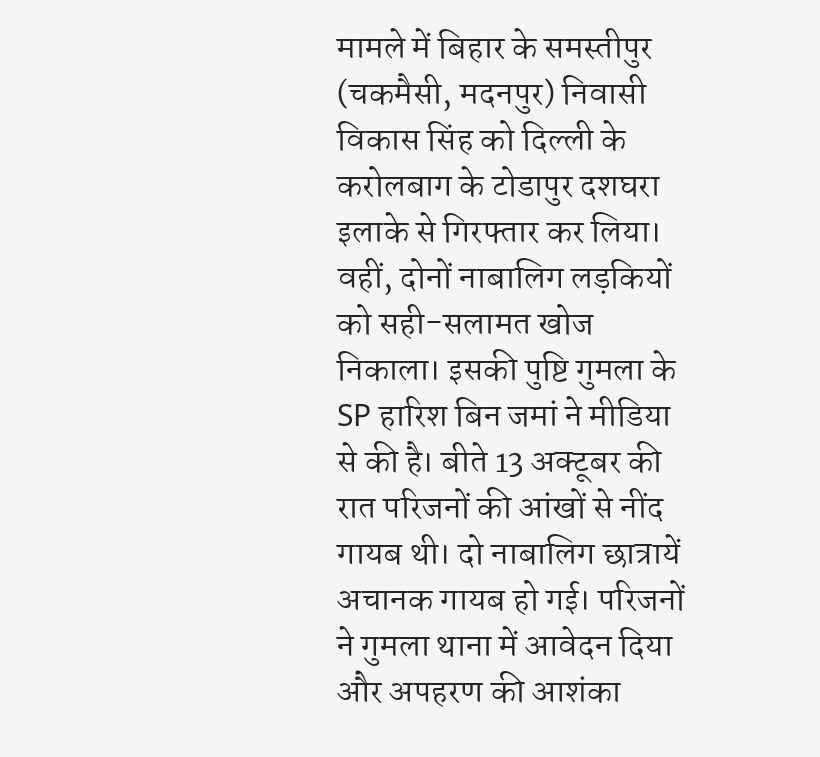मामले में बिहार के समस्तीपुर (चकमैसी, मदनपुर) निवासी विकास सिंह को दिल्ली के करोलबाग के टोडापुर दशघरा इलाके से गिरफ्तार कर लिया। वहीं, दोनों नाबालिग लड़कियों को सही-सलामत खोज निकाला। इसकी पुष्टि गुमला के SP हारिश बिन जमां ने मीडिया से की है। बीते 13 अक्टूबर की रात परिजनों की आंखों से नींद गायब थी। दो नाबालिग छात्रायें अचानक गायब हो गई। परिजनों ने गुमला थाना में आवेदन दिया और अपहरण की आशंका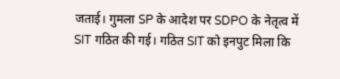जताई। गुमला SP के आदेश पर SDPO के नेतृत्व में SIT गठित की गई। गठित SIT को इनपुट मिला कि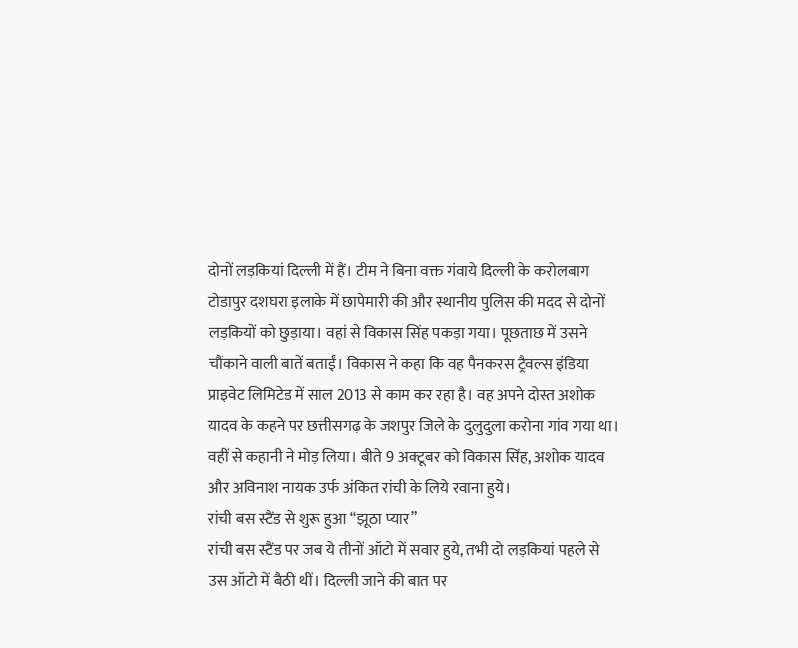दोनों लड़कियां दिल्ली में हैं। टीम ने बिना वक्त गंवाये दिल्ली के करोलबाग टोडापुर दशघरा इलाके में छापेमारी की और स्थानीय पुलिस की मदद से दोनों लड़कियों को छुड़ाया। वहां से विकास सिंह पकड़ा गया। पूछताछ में उसने चौंकाने वाली बातें बताईं। विकास ने कहा कि वह पैनकरस ट्रैवल्स इंडिया प्राइवेट लिमिटेड में साल 2013 से काम कर रहा है। वह अपने दोस्त अशोक यादव के कहने पर छत्तीसगढ़ के जशपुर जिले के दुलुदुला करोना गांव गया था। वहीं से कहानी ने मोड़ लिया। बीते 9 अक्टूबर को विकास सिंह, अशोक यादव और अविनाश नायक उर्फ अंकित रांची के लिये रवाना हुये।
रांची बस स्टैंड से शुरू हुआ “झूठा प्यार”
रांची बस स्टैंड पर जब ये तीनों ऑटो में सवार हुये, तभी दो लड़कियां पहले से उस ऑटो में बैठी थीं। दिल्ली जाने की बात पर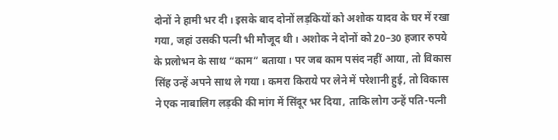दोनों ने हामी भर दी। इसके बाद दोनों लड़कियों को अशोक यादव के घर में रखा गया, जहां उसकी पत्नी भी मौजूद थी। अशोक ने दोनों को 20–30 हजार रुपये के प्रलोभन के साथ “काम” बताया। पर जब काम पसंद नहीं आया, तो विकास सिंह उन्हें अपने साथ ले गया। कमरा किराये पर लेने में परेशानी हुई, तो विकास ने एक नाबालिग लड़की की मांग में सिंदूर भर दिया, ताकि लोग उन्हें पति-पत्नी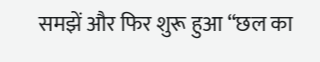समझें और फिर शुरू हुआ “छल का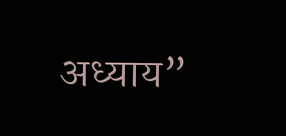अध्याय”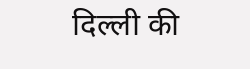दिल्ली की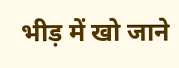भीड़ में खो जाने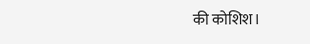की कोशिश।